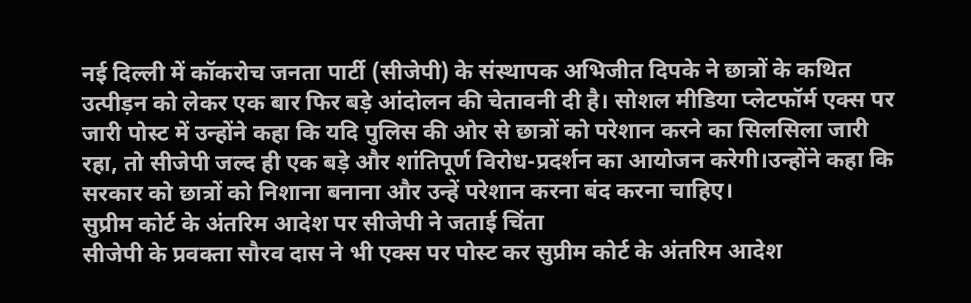नई दिल्ली में कॉकरोच जनता पार्टी (सीजेपी) के संस्थापक अभिजीत दिपके ने छात्रों के कथित उत्पीड़न को लेकर एक बार फिर बड़े आंदोलन की चेतावनी दी है। सोशल मीडिया प्लेटफॉर्म एक्स पर जारी पोस्ट में उन्होंने कहा कि यदि पुलिस की ओर से छात्रों को परेशान करने का सिलसिला जारी रहा, तो सीजेपी जल्द ही एक बड़े और शांतिपूर्ण विरोध-प्रदर्शन का आयोजन करेगी।उन्होंने कहा कि सरकार को छात्रों को निशाना बनाना और उन्हें परेशान करना बंद करना चाहिए।
सुप्रीम कोर्ट के अंतरिम आदेश पर सीजेपी ने जताई चिंता
सीजेपी के प्रवक्ता सौरव दास ने भी एक्स पर पोस्ट कर सुप्रीम कोर्ट के अंतरिम आदेश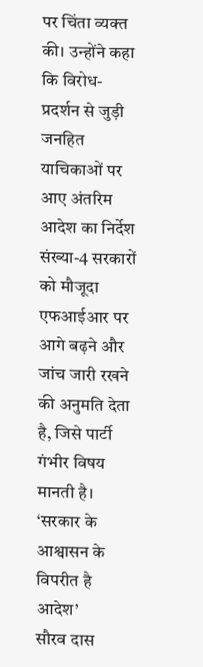पर चिंता व्यक्त की। उन्होंने कहा कि विरोध-प्रदर्शन से जुड़ी जनहित याचिकाओं पर आए अंतरिम आदेश का निर्देश संख्या-4 सरकारों को मौजूदा एफआईआर पर आगे बढ़ने और जांच जारी रखने की अनुमति देता है, जिसे पार्टी गंभीर विषय मानती है।
‘सरकार के आश्वासन के विपरीत है आदेश’
सौरव दास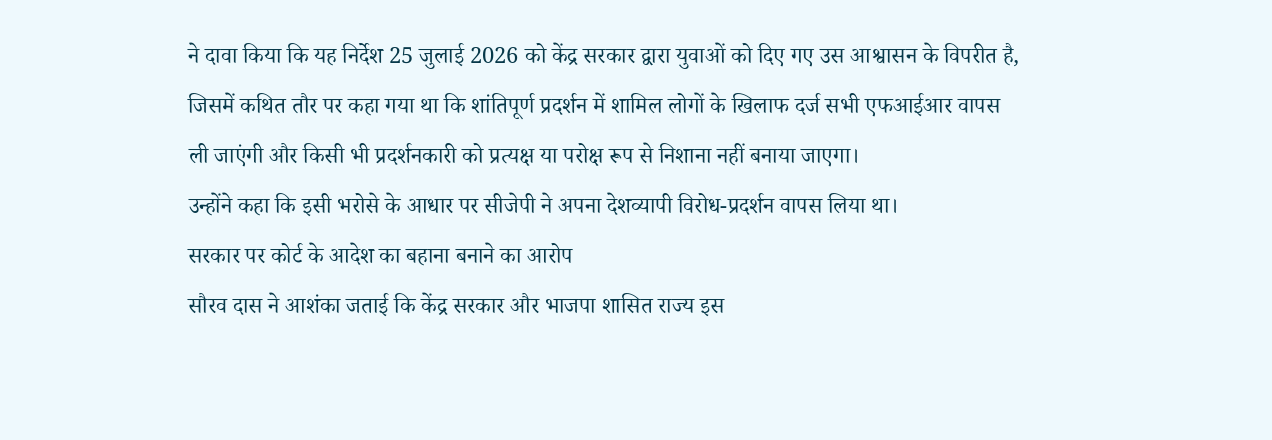ने दावा किया कि यह निर्देश 25 जुलाई 2026 को केंद्र सरकार द्वारा युवाओं को दिए गए उस आश्वासन के विपरीत है, जिसमें कथित तौर पर कहा गया था कि शांतिपूर्ण प्रदर्शन में शामिल लोगों के खिलाफ दर्ज सभी एफआईआर वापस ली जाएंगी और किसी भी प्रदर्शनकारी को प्रत्यक्ष या परोक्ष रूप से निशाना नहीं बनाया जाएगा।
उन्होंने कहा कि इसी भरोसे के आधार पर सीजेपी ने अपना देशव्यापी विरोध-प्रदर्शन वापस लिया था।
सरकार पर कोर्ट के आदेश का बहाना बनाने का आरोप
सौरव दास ने आशंका जताई कि केंद्र सरकार और भाजपा शासित राज्य इस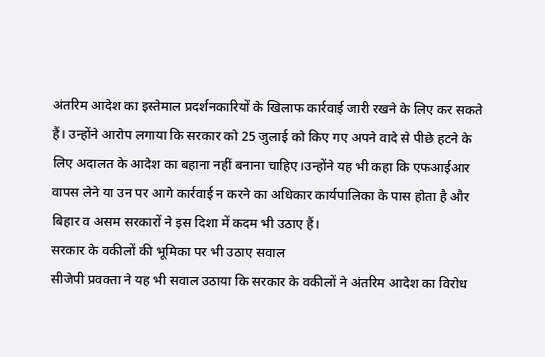अंतरिम आदेश का इस्तेमाल प्रदर्शनकारियों के खिलाफ कार्रवाई जारी रखने के लिए कर सकते हैं। उन्होंने आरोप लगाया कि सरकार को 25 जुलाई को किए गए अपने वादे से पीछे हटने के लिए अदालत के आदेश का बहाना नहीं बनाना चाहिए।उन्होंने यह भी कहा कि एफआईआर वापस लेने या उन पर आगे कार्रवाई न करने का अधिकार कार्यपालिका के पास होता है और बिहार व असम सरकारों ने इस दिशा में कदम भी उठाए हैं।
सरकार के वकीलों की भूमिका पर भी उठाए सवाल
सीजेपी प्रवक्ता ने यह भी सवाल उठाया कि सरकार के वकीलों ने अंतरिम आदेश का विरोध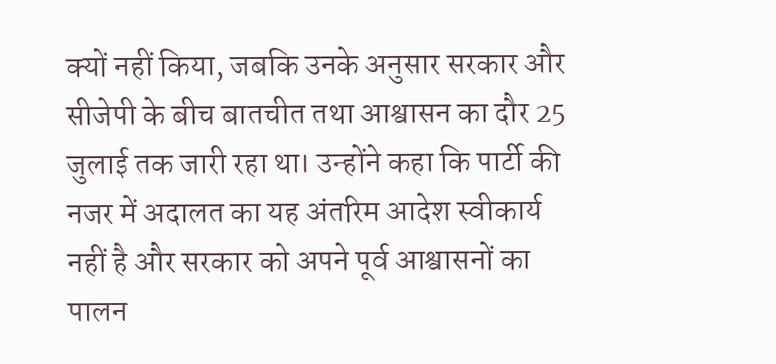क्यों नहीं किया, जबकि उनके अनुसार सरकार और सीजेपी के बीच बातचीत तथा आश्वासन का दौर 25 जुलाई तक जारी रहा था। उन्होंने कहा कि पार्टी की नजर में अदालत का यह अंतरिम आदेश स्वीकार्य नहीं है और सरकार को अपने पूर्व आश्वासनों का पालन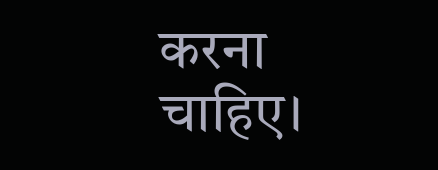करना चाहिए।